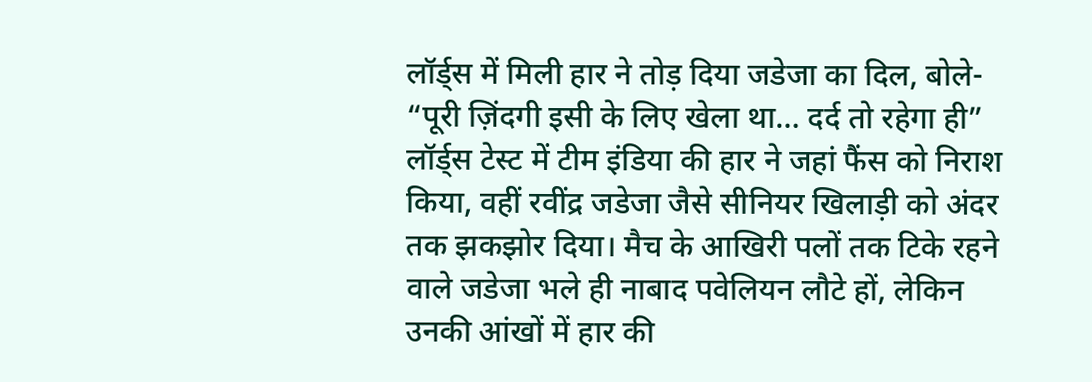लॉर्ड्स में मिली हार ने तोड़ दिया जडेजा का दिल, बोले- “पूरी ज़िंदगी इसी के लिए खेला था… दर्द तो रहेगा ही”
लॉर्ड्स टेस्ट में टीम इंडिया की हार ने जहां फैंस को निराश किया, वहीं रवींद्र जडेजा जैसे सीनियर खिलाड़ी को अंदर तक झकझोर दिया। मैच के आखिरी पलों तक टिके रहने वाले जडेजा भले ही नाबाद पवेलियन लौटे हों, लेकिन उनकी आंखों में हार की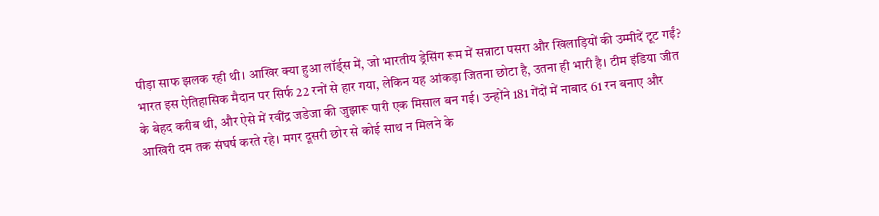पीड़ा साफ झलक रही थी। आखिर क्या हुआ लॉर्ड्स में, जो भारतीय ड्रेसिंग रूम में सन्नाटा पसरा और खिलाड़ियों की उम्मीदें टूट गईं?
भारत इस ऐतिहासिक मैदान पर सिर्फ 22 रनों से हार गया, लेकिन यह आंकड़ा जितना छोटा है, उतना ही भारी है। टीम इंडिया जीत के बेहद करीब थी, और ऐसे में रवींद्र जडेजा की जुझारू पारी एक मिसाल बन गई। उन्होंने 181 गेंदों में नाबाद 61 रन बनाए और आखिरी दम तक संघर्ष करते रहे। मगर दूसरी छोर से कोई साथ न मिलने के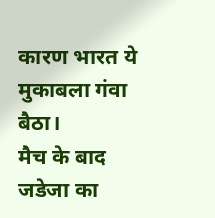कारण भारत ये मुकाबला गंवा बैठा।
मैच के बाद जडेजा का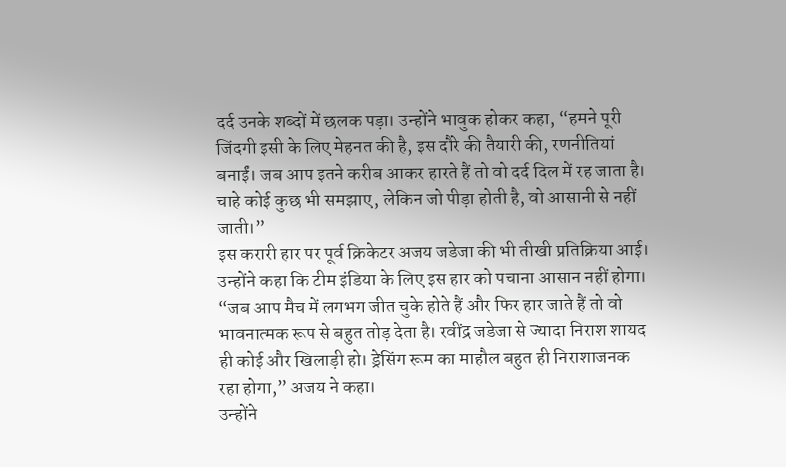दर्द उनके शब्दों में छलक पड़ा। उन्होंने भावुक होकर कहा, “हमने पूरी जिंदगी इसी के लिए मेहनत की है, इस दौरे की तैयारी की, रणनीतियां बनाईं। जब आप इतने करीब आकर हारते हैं तो वो दर्द दिल में रह जाता है। चाहे कोई कुछ भी समझाए, लेकिन जो पीड़ा होती है, वो आसानी से नहीं जाती।”
इस करारी हार पर पूर्व क्रिकेटर अजय जडेजा की भी तीखी प्रतिक्रिया आई। उन्होंने कहा कि टीम इंडिया के लिए इस हार को पचाना आसान नहीं होगा। “जब आप मैच में लगभग जीत चुके होते हैं और फिर हार जाते हैं तो वो भावनात्मक रूप से बहुत तोड़ देता है। रवींद्र जडेजा से ज्यादा निराश शायद ही कोई और खिलाड़ी हो। ड्रेसिंग रूम का माहौल बहुत ही निराशाजनक रहा होगा,” अजय ने कहा।
उन्होंने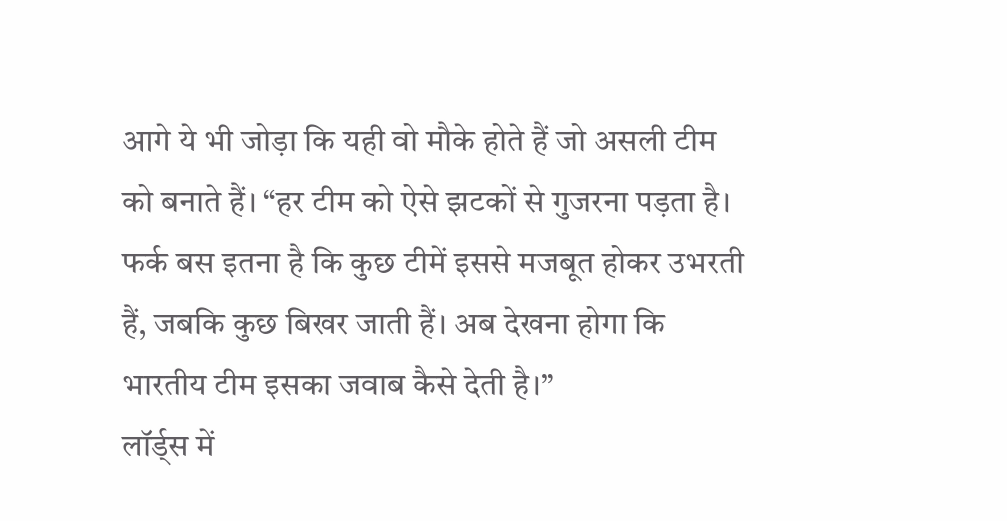आगे ये भी जोड़ा कि यही वो मौके होते हैं जो असली टीम को बनाते हैं। “हर टीम को ऐसे झटकों से गुजरना पड़ता है। फर्क बस इतना है कि कुछ टीमें इससे मजबूत होकर उभरती हैं, जबकि कुछ बिखर जाती हैं। अब देखना होगा कि भारतीय टीम इसका जवाब कैसे देती है।”
लॉर्ड्स में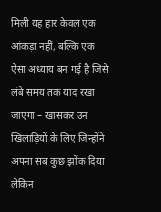मिली यह हार केवल एक आंकड़ा नहीं, बल्कि एक ऐसा अध्याय बन गई है जिसे लंबे समय तक याद रखा जाएगा – खासकर उन खिलाड़ियों के लिए जिन्होंने अपना सब कुछ झोंक दिया लेकिन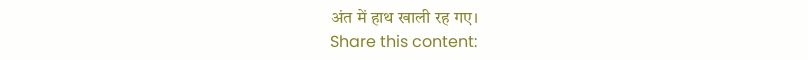अंत में हाथ खाली रह गए।
Share this content: